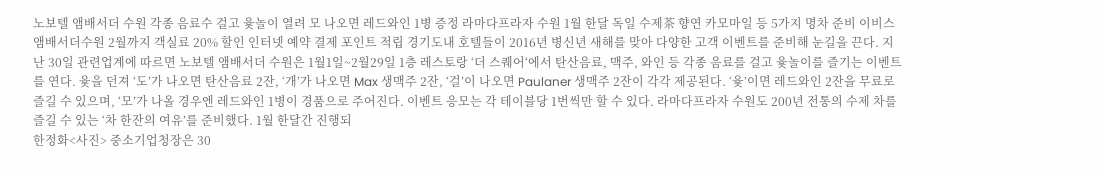노보텔 앰배서더 수원 각종 음료수 걸고 윷놀이 열려 모 나오면 레드와인 1병 증정 라마다프라자 수원 1월 한달 독일 수제茶 향연 카모마일 등 5가지 명차 준비 이비스앰배서더수원 2월까지 객실료 20% 할인 인터넷 예약 결제 포인트 적립 경기도내 호텔들이 2016년 병신년 새해를 맞아 다양한 고객 이벤트를 준비해 눈길을 끈다. 지난 30일 관련업계에 따르면 노보텔 앰배서더 수원은 1월1일~2월29일 1층 레스토랑 ‘더 스퀘어‘에서 탄산음료, 맥주, 와인 등 각종 음료를 걸고 윷놀이를 즐기는 이벤트를 연다. 윷을 던져 ‘도’가 나오면 탄산음료 2잔, ‘개’가 나오면 Max 생맥주 2잔, ‘걸’이 나오면 Paulaner 생맥주 2잔이 각각 제공된다. ‘윷’이면 레드와인 2잔을 무료로 즐길 수 있으며, ‘모’가 나올 경우엔 레드와인 1병이 경품으로 주어진다. 이벤트 응모는 각 테이블당 1번씩만 할 수 있다. 라마다프라자 수원도 200년 전통의 수제 차를 즐길 수 있는 ‘차 한잔의 여유’를 준비했다. 1월 한달간 진행되
한정화<사진> 중소기업청장은 30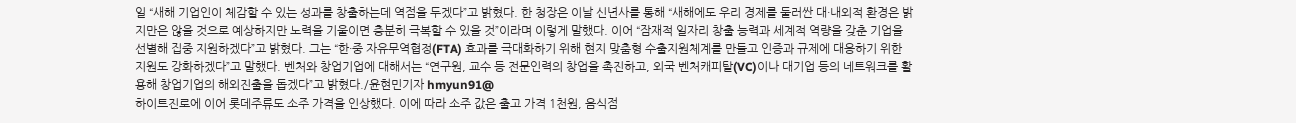일 “새해 기업인이 체감할 수 있는 성과를 창출하는데 역점을 두겠다”고 밝혔다. 한 청장은 이날 신년사를 통해 “새해에도 우리 경제를 둘러싼 대·내외적 환경은 밝지만은 않을 것으로 예상하지만 노력을 기울이면 충분히 극복할 수 있을 것”이라며 이렇게 말했다. 이어 “잠재적 일자리 창출 능력과 세계적 역량을 갖춘 기업을 선별해 집중 지원하겠다”고 밝혔다. 그는 “한·중 자유무역협정(FTA) 효과를 극대화하기 위해 현지 맞춤형 수출지원체계를 만들고 인증과 규제에 대응하기 위한 지원도 강화하겠다”고 말했다. 벤처와 창업기업에 대해서는 “연구원, 교수 등 전문인력의 창업을 촉진하고, 외국 벤처캐피탈(VC)이나 대기업 등의 네트워크를 활용해 창업기업의 해외진출을 돕겠다”고 밝혔다./윤현민기자 hmyun91@
하이트진로에 이어 롯데주류도 소주 가격을 인상했다. 이에 따라 소주 값은 출고 가격 1천원, 음식점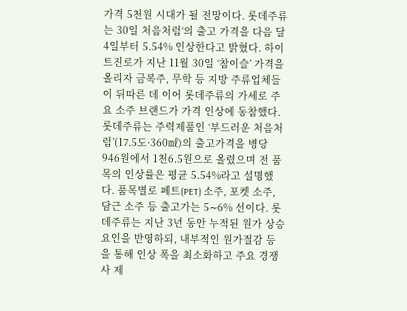가격 5천원 시대가 될 전망이다. 롯데주류는 30일 처음처럼‘의 출고 가격을 다음 달 4일부터 5.54% 인상한다고 밝혔다. 하이트진로가 지난 11월 30일 ‘참이슬’ 가격을 올리자 금복주, 무학 등 지방 주류업체들이 뒤따른 데 이어 롯데주류의 가세로 주요 소주 브랜드가 가격 인상에 동참했다. 롯데주류는 주력제품인 ‘부드러운 처음처럼’(17.5도·360㎖)의 출고가격을 병당 946원에서 1천6.5원으로 올렸으며 전 품목의 인상률은 평균 5.54%라고 설명했다. 품목별로 페트(PET) 소주, 포켓 소주, 담근 소주 등 출고가는 5∼6% 선이다. 롯데주류는 지난 3년 동안 누적된 원가 상승요인을 반영하되, 내부적인 원가절감 등을 통해 인상 폭을 최소화하고 주요 경쟁사 제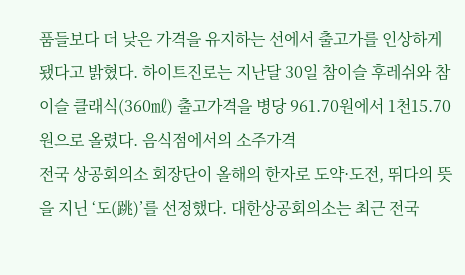품들보다 더 낮은 가격을 유지하는 선에서 출고가를 인상하게 됐다고 밝혔다. 하이트진로는 지난달 30일 참이슬 후레쉬와 참이슬 클래식(360㎖) 출고가격을 병당 961.70원에서 1천15.70원으로 올렸다. 음식점에서의 소주가격
전국 상공회의소 회장단이 올해의 한자로 도약·도전, 뛰다의 뜻을 지닌 ‘도(跳)’를 선정했다. 대한상공회의소는 최근 전국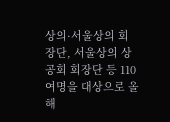상의·서울상의 회장단, 서울상의 상공회 회장단 등 110여명을 대상으로 올해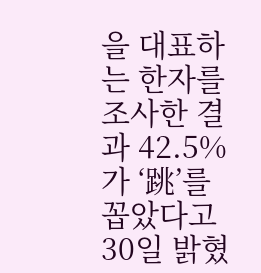을 대표하는 한자를 조사한 결과 42.5%가 ‘跳’를 꼽았다고 30일 밝혔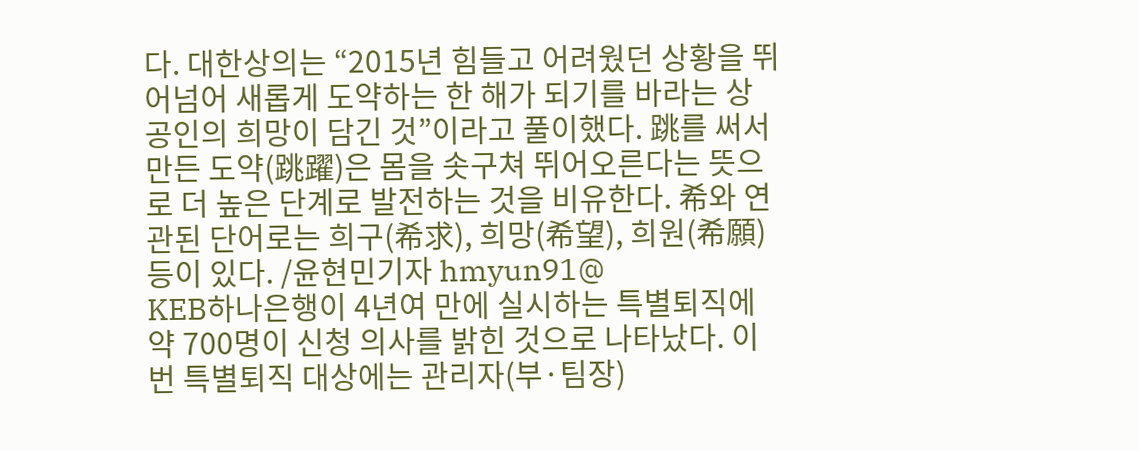다. 대한상의는 “2015년 힘들고 어려웠던 상황을 뛰어넘어 새롭게 도약하는 한 해가 되기를 바라는 상공인의 희망이 담긴 것”이라고 풀이했다. 跳를 써서 만든 도약(跳躍)은 몸을 솟구쳐 뛰어오른다는 뜻으로 더 높은 단계로 발전하는 것을 비유한다. 希와 연관된 단어로는 희구(希求), 희망(希望), 희원(希願) 등이 있다. /윤현민기자 hmyun91@
KEB하나은행이 4년여 만에 실시하는 특별퇴직에 약 700명이 신청 의사를 밝힌 것으로 나타났다. 이번 특별퇴직 대상에는 관리자(부·팀장)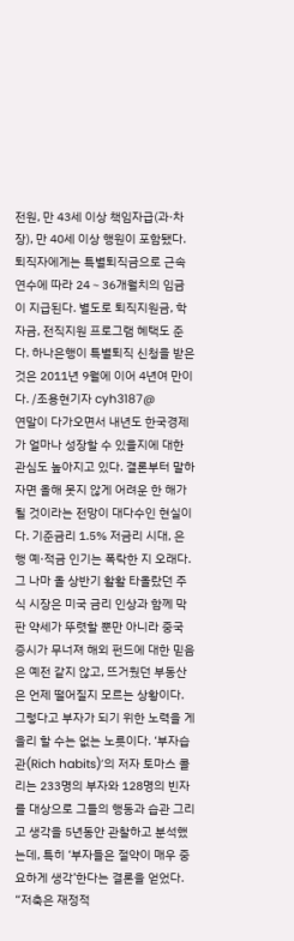전원, 만 43세 이상 책임자급(과·차장), 만 40세 이상 행원이 포함됐다. 퇴직자에게는 특별퇴직금으로 근속연수에 따라 24∼36개월치의 임금이 지급된다. 별도로 퇴직지원금, 학자금, 전직지원 프로그램 혜택도 준다. 하나은행이 특별퇴직 신청을 받은 것은 2011년 9월에 이어 4년여 만이다. /조용현기자 cyh3187@
연말이 다가오면서 내년도 한국경제가 얼마나 성장할 수 있을지에 대한 관심도 높아지고 있다. 결론부터 말하자면 올해 못지 않게 어려운 한 해가 될 것이라는 전망이 대다수인 현실이다. 기준금리 1.5% 저금리 시대, 은행 예·적금 인기는 폭락한 지 오래다. 그 나마 올 상반기 활활 타올랐던 주식 시장은 미국 금리 인상과 함께 막판 약세가 뚜렷할 뿐만 아니라 중국 증시가 무너져 해외 펀드에 대한 믿음은 예전 같지 않고, 뜨거웠던 부동산은 언제 떨어질지 모르는 상황이다. 그렇다고 부자가 되기 위한 노력을 게을리 할 수는 없는 노릇이다. ‘부자습관(Rich habits)’의 저자 토마스 콜리는 233명의 부자와 128명의 빈자를 대상으로 그들의 행동과 습관 그리고 생각을 5년동안 관찰하고 분석했는데, 특히 ‘부자들은 절약이 매우 중요하게 생각’한다는 결론을 얻었다. “저축은 재정적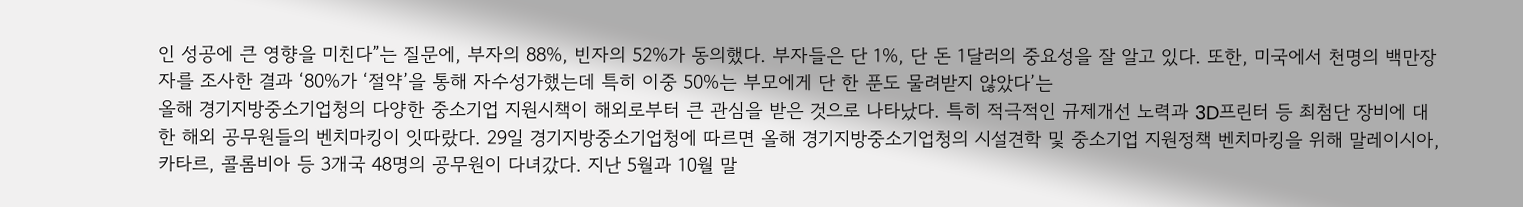인 성공에 큰 영향을 미친다”는 질문에, 부자의 88%, 빈자의 52%가 동의했다. 부자들은 단 1%, 단 돈 1달러의 중요성을 잘 알고 있다. 또한, 미국에서 천명의 백만장자를 조사한 결과 ‘80%가 ‘절약’을 통해 자수성가했는데 특히 이중 50%는 부모에게 단 한 푼도 물려받지 않았다’는
올해 경기지방중소기업청의 다양한 중소기업 지원시책이 해외로부터 큰 관심을 받은 것으로 나타났다. 특히 적극적인 규제개선 노력과 3D프린터 등 최첨단 장비에 대한 해외 공무원들의 벤치마킹이 잇따랐다. 29일 경기지방중소기업청에 따르면 올해 경기지방중소기업청의 시설견학 및 중소기업 지원정책 벤치마킹을 위해 말레이시아, 카타르, 콜롬비아 등 3개국 48명의 공무원이 다녀갔다. 지난 5월과 10월 말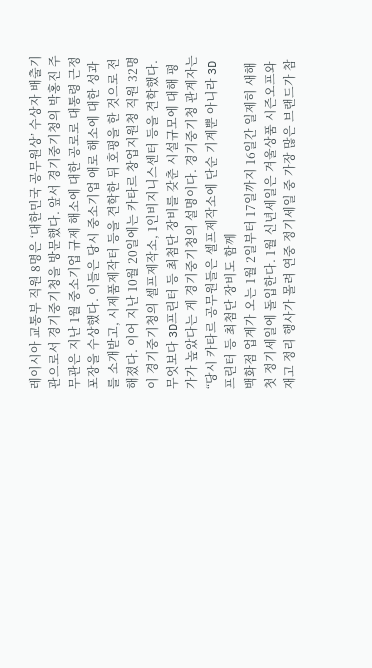레이시아 교통부 직원 8명은 ‘대한민국 공무원상’ 수상자 배출기관으로서 경기중기청을 방문했다. 앞서 경기중기청의 박홍진 주무관은 지난 1월 중소기업 규제 해소에 대한 공로로 대통령 근정포장을 수상했다. 이들은 당시 중소기업 애로 해소에 대한 성과를 소개받고, 시제품제작터 등을 견학한 뒤 호평을 한 것으로 전해졌다. 이어 지난 10월 20일에는 카타르 창업지원청 직원 32명이 경기중기청의 셀프제작소, 1인비지니스센터 등을 견학했다. 무엇보다 3D프린터 등 최첨단 장비를 갖춘 시설규모에 대해 평가가 높았다는 게 경기중기청의 설명이다. 경기중기청 관계자는 “당시 카타르 공무원들은 셀프제작소에 단순 기계뿐 아니라 3D프린터 등 최첨단 장비도 함께
백화점 업계가 오는 1월 2일부터 17일까지 16일간 일제히 새해 첫 정기세일에 돌입한다. 1월 신년세일은 겨울상품 시즌오프와 재고 정리 행사가 몰려 연중 정기세일 중 가장 많은 브랜드가 참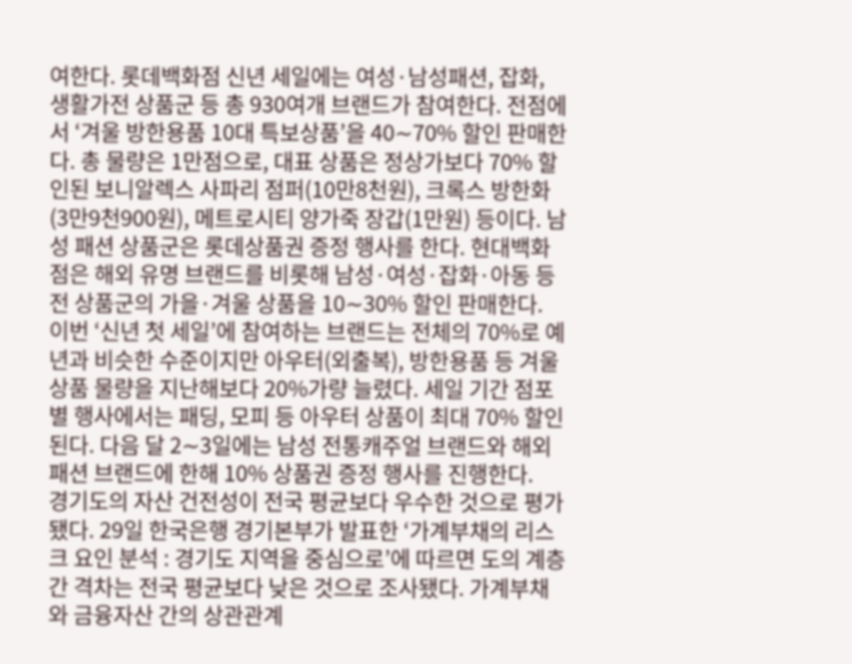여한다. 롯데백화점 신년 세일에는 여성·남성패션, 잡화, 생활가전 상품군 등 총 930여개 브랜드가 참여한다. 전점에서 ‘겨울 방한용품 10대 특보상품’을 40∼70% 할인 판매한다. 총 물량은 1만점으로, 대표 상품은 정상가보다 70% 할인된 보니알렉스 사파리 점퍼(10만8천원), 크록스 방한화(3만9천900원), 메트로시티 양가죽 장갑(1만원) 등이다. 남성 패션 상품군은 롯데상품권 증정 행사를 한다. 현대백화점은 해외 유명 브랜드를 비롯해 남성·여성·잡화·아동 등 전 상품군의 가을·겨울 상품을 10∼30% 할인 판매한다. 이번 ‘신년 첫 세일’에 참여하는 브랜드는 전체의 70%로 예년과 비슷한 수준이지만 아우터(외출복), 방한용품 등 겨울 상품 물량을 지난해보다 20%가량 늘렸다. 세일 기간 점포별 행사에서는 패딩, 모피 등 아우터 상품이 최대 70% 할인된다. 다음 달 2∼3일에는 남성 전통캐주얼 브랜드와 해외패션 브랜드에 한해 10% 상품권 증정 행사를 진행한다.
경기도의 자산 건전성이 전국 평균보다 우수한 것으로 평가됐다. 29일 한국은행 경기본부가 발표한 ‘가계부채의 리스크 요인 분석 : 경기도 지역을 중심으로’에 따르면 도의 계층 간 격차는 전국 평균보다 낮은 것으로 조사됐다. 가계부채와 금융자산 간의 상관관계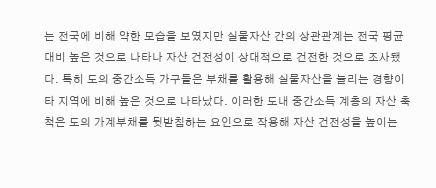는 전국에 비해 약한 모습을 보였지만 실물자산 간의 상관관계는 전국 평균 대비 높은 것으로 나타나 자산 건전성이 상대적으로 건전한 것으로 조사됐다. 특히 도의 중간소득 가구들은 부채를 활용해 실물자산을 늘리는 경향이 타 지역에 비해 높은 것으로 나타났다. 이러한 도내 중간소득 계층의 자산 축척은 도의 가계부채를 뒷받침하는 요인으로 작용해 자산 건전성을 높이는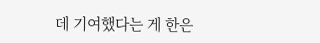데 기여했다는 게 한은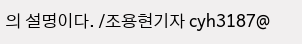의 설명이다. /조용현기자 cyh3187@